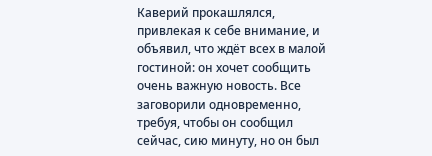Каверий прокашлялся, привлекая к себе внимание, и объявил, что ждёт всех в малой гостиной: он хочет сообщить очень важную новость. Все заговорили одновременно, требуя, чтобы он сообщил сейчас, сию минуту, но он был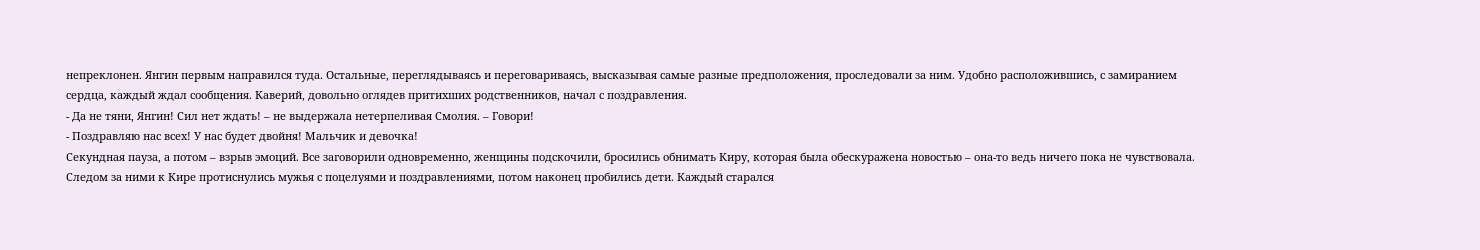непреклонен. Янгин первым направился туда. Остальные, переглядываясь и переговариваясь, высказывая самые разные предположения, проследовали за ним. Удобно расположившись, с замиранием сердца, каждый ждал сообщения. Каверий, довольно оглядев притихших родственников, начал с поздравления.
- Да не тяни, Янгин! Сил нет ждать! – не выдержала нетерпеливая Смолия. – Говори!
- Поздравляю нас всех! У нас будет двойня! Мальчик и девочка!
Секундная пауза, а потом – взрыв эмоций. Все заговорили одновременно, женщины подскочили, бросились обнимать Киру, которая была обескуражена новостью – она-то ведь ничего пока не чувствовала. Следом за ними к Кире протиснулись мужья с поцелуями и поздравлениями, потом наконец пробились дети. Каждый старался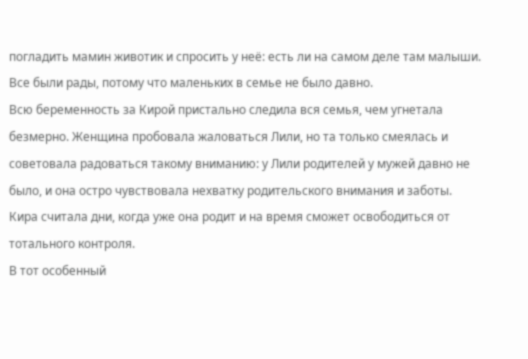погладить мамин животик и спросить у неё: есть ли на самом деле там малыши. Все были рады, потому что маленьких в семье не было давно.
Всю беременность за Кирой пристально следила вся семья, чем угнетала безмерно. Женщина пробовала жаловаться Лили, но та только смеялась и советовала радоваться такому вниманию: у Лили родителей у мужей давно не было, и она остро чувствовала нехватку родительского внимания и заботы.
Кира считала дни, когда уже она родит и на время сможет освободиться от тотального контроля.
В тот особенный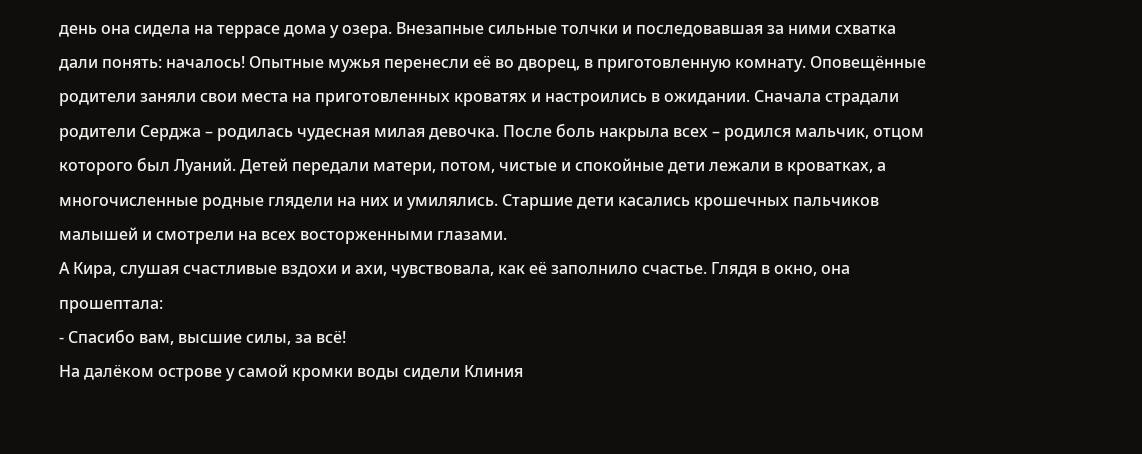день она сидела на террасе дома у озера. Внезапные сильные толчки и последовавшая за ними схватка дали понять: началось! Опытные мужья перенесли её во дворец, в приготовленную комнату. Оповещённые родители заняли свои места на приготовленных кроватях и настроились в ожидании. Сначала страдали родители Серджа – родилась чудесная милая девочка. После боль накрыла всех – родился мальчик, отцом которого был Луаний. Детей передали матери, потом, чистые и спокойные дети лежали в кроватках, а многочисленные родные глядели на них и умилялись. Старшие дети касались крошечных пальчиков малышей и смотрели на всех восторженными глазами.
А Кира, слушая счастливые вздохи и ахи, чувствовала, как её заполнило счастье. Глядя в окно, она прошептала:
- Спасибо вам, высшие силы, за всё!
На далёком острове у самой кромки воды сидели Клиния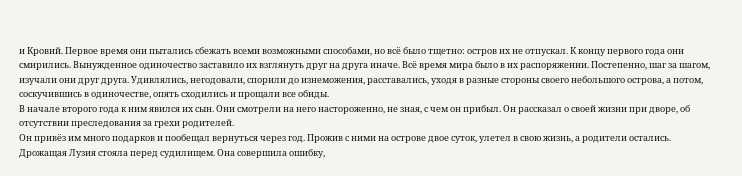и Кровий. Первое время они пытались сбежать всеми возможными способами, но всё было тщетно: остров их не отпускал. К концу первого года они смирились. Вынужденное одиночество заставило их взглянуть друг на друга иначе. Всё время мира было в их распоряжении. Постепенно, шаг за шагом, изучали они друг друга. Удивлялись, негодовали, спорили до изнеможения, расставались, уходя в разные стороны своего небольшого острова, а потом, соскучившись в одиночестве, опять сходились и прощали все обиды.
В начале второго года к ним явился их сын. Они смотрели на него настороженно, не зная, с чем он прибыл. Он рассказал о своей жизни при дворе, об отсутствии преследования за грехи родителей.
Он привёз им много подарков и пообещал вернуться через год. Прожив с ними на острове двое суток, улетел в свою жизнь, а родители остались.
Дрожащая Лузия стояла перед судилищем. Она совершила ошибку,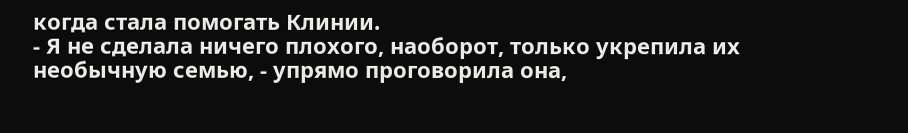когда стала помогать Клинии.
- Я не сделала ничего плохого, наоборот, только укрепила их необычную семью, - упрямо проговорила она,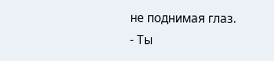не поднимая глаз.
- Ты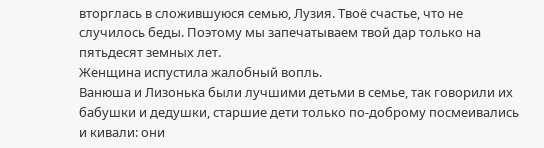вторглась в сложившуюся семью, Лузия. Твоё счастье, что не случилось беды. Поэтому мы запечатываем твой дар только на пятьдесят земных лет.
Женщина испустила жалобный вопль.
Ванюша и Лизонька были лучшими детьми в семье, так говорили их бабушки и дедушки, старшие дети только по-доброму посмеивались и кивали: они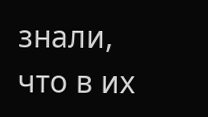знали, что в их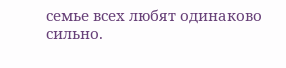семье всех любят одинаково сильно.